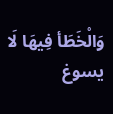وَالْخَطَأ فِيهَا لَا يسوغ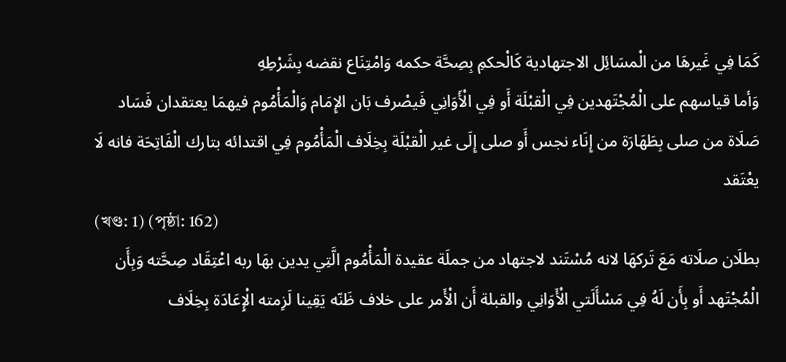كَمَا فِي غَيرهَا من الْمسَائِل الاجتهادية كَالْحكمِ بِصِحَّة حكمه وَامْتِنَاع نقضه بِشَرْطِهِ
وَأما قياسهم على الْمُجْتَهدين فِي الْقبْلَة أَو فِي الْأَوَانِي فَيصْرف بَان الإِمَام وَالْمَأْمُوم فيهمَا يعتقدان فَسَاد صَلَاة من صلى بِطَهَارَة من إِنَاء نجس أَو صلى إِلَى غير الْقبْلَة بِخِلَاف الْمَأْمُوم فِي اقتدائه بتارك الْفَاتِحَة فانه لَا يعْتَقد
(খণ্ড: 1) (পৃষ্ঠা: 162)
بطلَان صلَاته مَعَ تَركهَا لانه مُسْتَند لاجتهاد من جملَة عقيدة الْمَأْمُوم الَّتِي يدين بهَا ربه اعْتِقَاد صِحَّته وَبِأَن الْمُجْتَهد أَو بِأَن لَهُ فِي مَسْأَلَتي الْأَوَانِي والقبلة أَن الْأَمر على خلاف ظَنّه يَقِينا لَزِمته الْإِعَادَة بِخِلَاف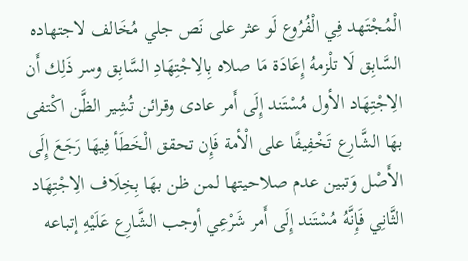الْمُجْتَهد فِي الْفُرُوع لَو عثر على نَص جلي مُخَالف لاجتهاده السَّابِق لَا تلْزمهُ إِعَادَة مَا صلاه بِالِاجْتِهَادِ السَّابِق وسر ذَلِك أَن الِاجْتِهَاد الأول مُسْتَند إِلَى أَمر عادى وقرائن تُشِير الظَّن اكْتفى بهَا الشَّارِع تَخْفِيفًا على الْأمة فَإِن تحقق الْخَطَأ فِيهَا رَجَعَ إِلَى الأَصْل وَتبين عدم صلاحيتها لمن ظن بهَا بِخِلَاف الِاجْتِهَاد الثَّانِي فَإِنَّهُ مُسْتَند إِلَى أَمر شَرْعِي أوجب الشَّارِع عَلَيْهِ إتباعه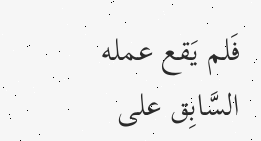فَلم يَقع عمله السَّابِق على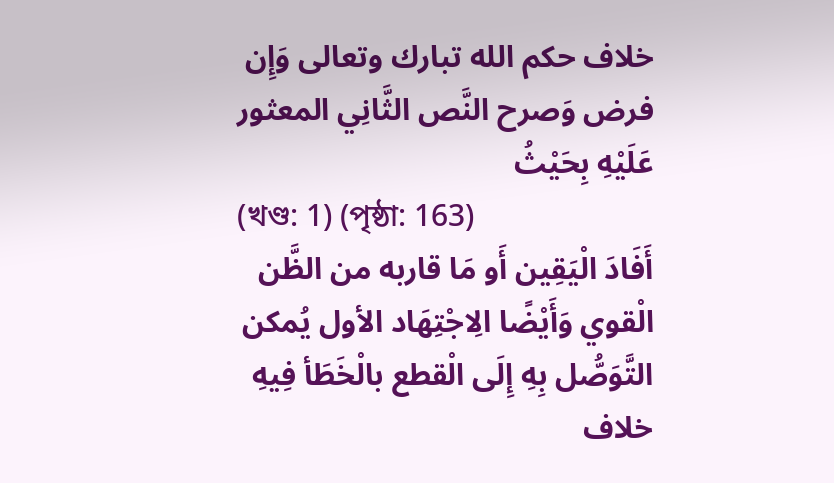خلاف حكم الله تبارك وتعالى وَإِن فرض وَصرح النَّص الثَّانِي المعثور عَلَيْهِ بِحَيْثُ
(খণ্ড: 1) (পৃষ্ঠা: 163)
أَفَادَ الْيَقِين أَو مَا قاربه من الظَّن الْقوي وَأَيْضًا الِاجْتِهَاد الأول يُمكن التَّوَصُّل بِهِ إِلَى الْقطع بالْخَطَأ فِيهِ خلاف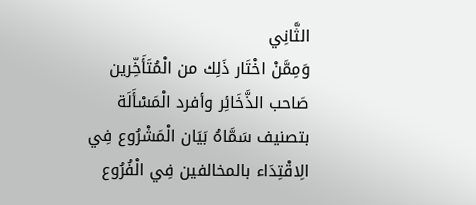الثَّانِي
وَمِمَّنْ اخْتَار ذَلِك من الْمُتَأَخِّرين صَاحب الذَّخَائِر وأفرد الْمَسْأَلَة بتصنيف سَمَّاهُ بَيَان الْمَشْرُوع فِي الِاقْتِدَاء بالمخالفين فِي الْفُرُوع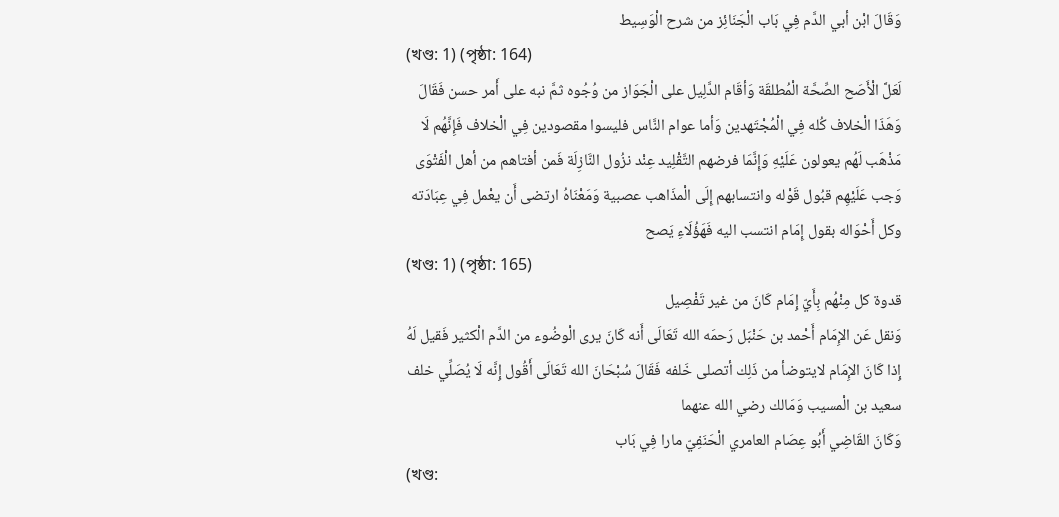وَقَالَ ابْن أبي الدَّم فِي بَاب الْجَنَائِز من شرح الْوَسِيط
(খণ্ড: 1) (পৃষ্ঠা: 164)
لَعَلَّ الْأَصَح الصِّحَّة الْمُطلقَة وَأقَام الدَّلِيل على الْجَوَاز من وُجُوه ثمَّ نبه على أَمر حسن فَقَالَ وَهَذَا الْخلاف كُله فِي الْمُجْتَهدين وَأما عوام النَّاس فليسوا مقصودين فِي الْخلاف فَإِنَّهُم لَا مَذْهَب لَهُم يعولون عَلَيْهِ وَإِنَّمَا فرضهم التَّقْلِيد عِنْد نزُول النَّازِلَة فَمن أفتاهم من أهل الْفَتْوَى وَجب عَلَيْهِم قبُول قَوْله وانتسابهم إِلَى الْمذَاهب عصبية وَمَعْنَاهُ ارتضى أَن يعْمل فِي عِبَادَته وكل أَحْوَاله بقول إِمَام انتسب اليه فَهَؤُلَاءِ يَصح
(খণ্ড: 1) (পৃষ্ঠা: 165)
قدوة كل مِنْهُم بِأَيّ إِمَام كَانَ من غير تَفْصِيل
وَنقل عَن الإِمَام أَحْمد بن حَنْبَل رَحمَه الله تَعَالَى أَنه كَانَ يرى الْوضُوء من الدَّم الْكثير فَقيل لَهُ إِذا كَانَ الإِمَام لايتوضأ من ذَلِك أتصلى خَلفه فَقَالَ سُبْحَانَ الله تَعَالَى أَقُول إِنَّه لَا يُصَلِّي خلف سعيد بن الْمسيب وَمَالك رضي الله عنهما
وَكَانَ القَاضِي أَبُو عِصَام العامري الْحَنَفِيّ مارا فِي بَاب
(খণ্ড: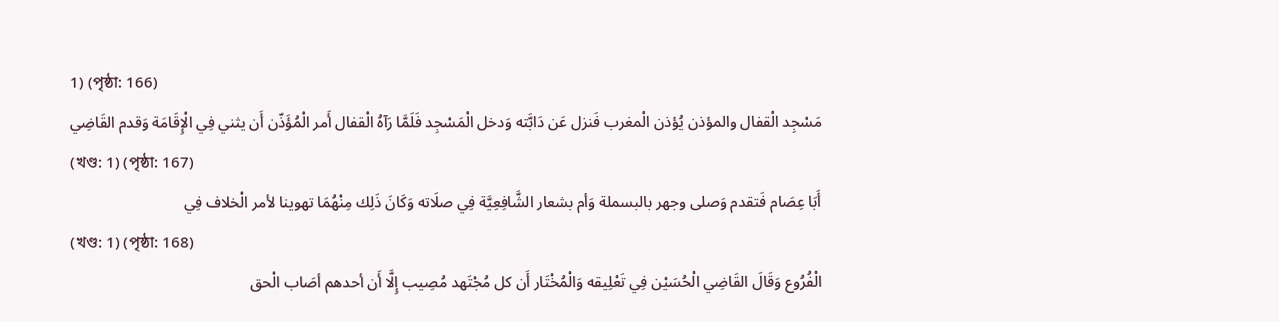1) (পৃষ্ঠা: 166)
مَسْجِد الْقفال والمؤذن يُؤذن الْمغرب فَنزل عَن دَابَّته وَدخل الْمَسْجِد فَلَمَّا رَآهُ الْقفال أَمر الْمُؤَذّن أَن يثني فِي الْإِقَامَة وَقدم القَاضِي
(খণ্ড: 1) (পৃষ্ঠা: 167)
أَبَا عِصَام فَتقدم وَصلى وجهر بالبسملة وَأم بشعار الشَّافِعِيَّة فِي صلَاته وَكَانَ ذَلِك مِنْهُمَا تهوينا لأمر الْخلاف فِي
(খণ্ড: 1) (পৃষ্ঠা: 168)
الْفُرُوع وَقَالَ القَاضِي الْحُسَيْن فِي تَعْلِيقه وَالْمُخْتَار أَن كل مُجْتَهد مُصِيب إِلَّا أَن أحدهم أصَاب الْحق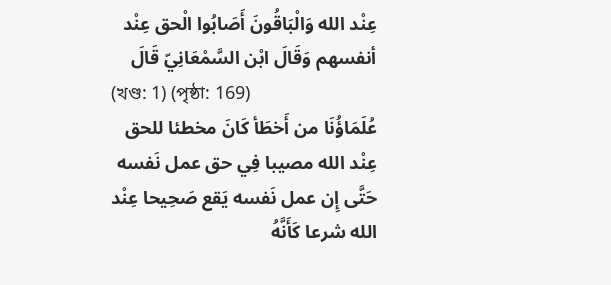عِنْد الله وَالْبَاقُونَ أَصَابُوا الْحق عِنْد أنفسهم وَقَالَ ابْن السَّمْعَانِيّ قَالَ
(খণ্ড: 1) (পৃষ্ঠা: 169)
عُلَمَاؤُنَا من أَخطَأ كَانَ مخطئا للحق عِنْد الله مصيبا فِي حق عمل نَفسه حَتَّى إِن عمل نَفسه يَقع صَحِيحا عِنْد الله شرعا كَأَنَّهُ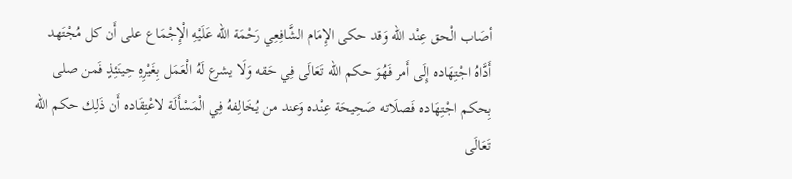أصَاب الْحق عِنْد الله وَقد حكى الإِمَام الشَّافِعِي رَحْمَة الله عَلَيْهِ الْإِجْمَاع على أَن كل مُجْتَهد أَدَّاهُ اجْتِهَاده إِلَى أَمر فَهُوَ حكم الله تَعَالَى فِي حَقه وَلَا يشرع لَهُ الْعَمَل بِغَيْرِهِ حِينَئِذٍ فَمن صلى بِحكم اجْتِهَاده فَصلَاته صَحِيحَة عِنْده وَعند من يُخَالِفهُ فِي الْمَسْأَلَة لاعْتِقَاده أَن ذَلِك حكم الله تَعَالَى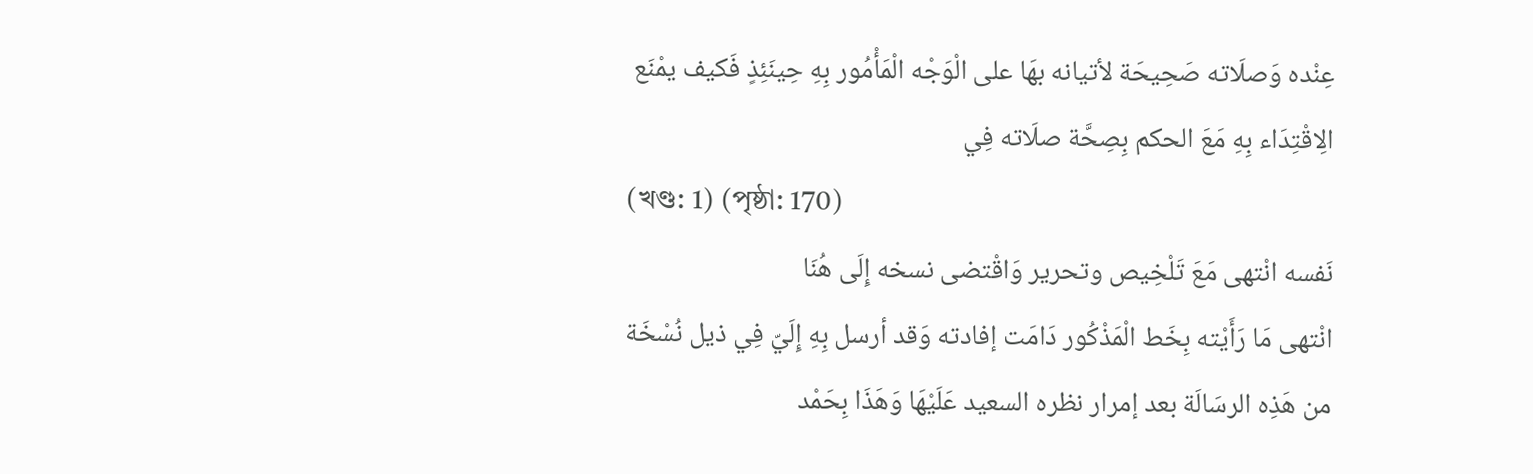عِنْده وَصلَاته صَحِيحَة لأتيانه بهَا على الْوَجْه الْمَأْمُور بِهِ حِينَئِذٍ فَكيف يمْنَع الِاقْتِدَاء بِهِ مَعَ الحكم بِصِحَّة صلَاته فِي
(খণ্ড: 1) (পৃষ্ঠা: 170)
نَفسه انْتهى مَعَ تَلْخِيص وتحرير وَاقْتضى نسخه إِلَى هُنَا
انْتهى مَا رَأَيْته بِخَط الْمَذْكُور دَامَت إفادته وَقد أرسل بِهِ إِلَيّ فِي ذيل نُسْخَة من هَذِه الرسَالَة بعد إمرار نظره السعيد عَلَيْهَا وَهَذَا بِحَمْد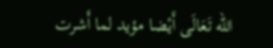الله تَعَالَى أَيْضا مؤيد لما أَشرت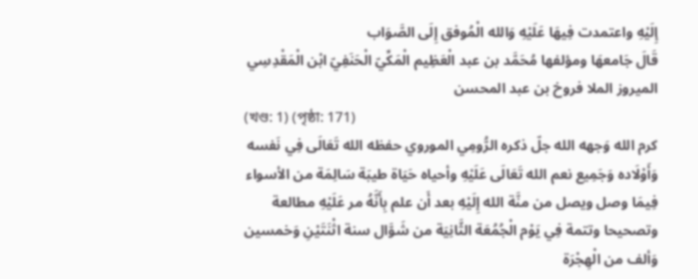إِلَيْهِ واعتمدت فِيهَا عَلَيْهِ وَالله الْمُوفق إِلَى الصَّوَاب
قَالَ جَامعهَا ومؤلفها مُحَمَّد بن عبد الْعَظِيم الْمَكِّيّ الْحَنَفِيّ ابْن الْمَقْدِسِي الميروز الملا فروخ بن عبد المحسن
(খণ্ড: 1) (পৃষ্ঠা: 171)
كرم الله وَجهه الله جلّ ذكره الرُّومِي الموروي حفظه الله تَعَالَى فِي نَفسه وَأَوْلَاده وَجَمِيع نعم الله تَعَالَى عَلَيْهِ وأحياه حَيَاة طيبَة سَالِمَة من الأسواء فِيمَا وصل ويصل من منَّة الله إِلَيْهِ بعد أَن علم بِأَنَّهُ مر عَلَيْهِ مطالعة وتصحيحا وتتمة فِي يَوْم الْجُمُعَة الثَّانِيَة من شَوَّال سنة اثْنَتَيْنِ وَخمسين وَألف من الْهِجْرَة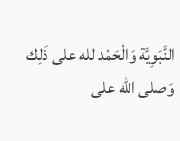النَّبَوِيَّة وَالْحَمْد لله على ذَلِك وَصلى الله على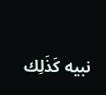نبيه كَذَلِك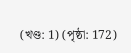(খণ্ড: 1) (পৃষ্ঠা: 172)